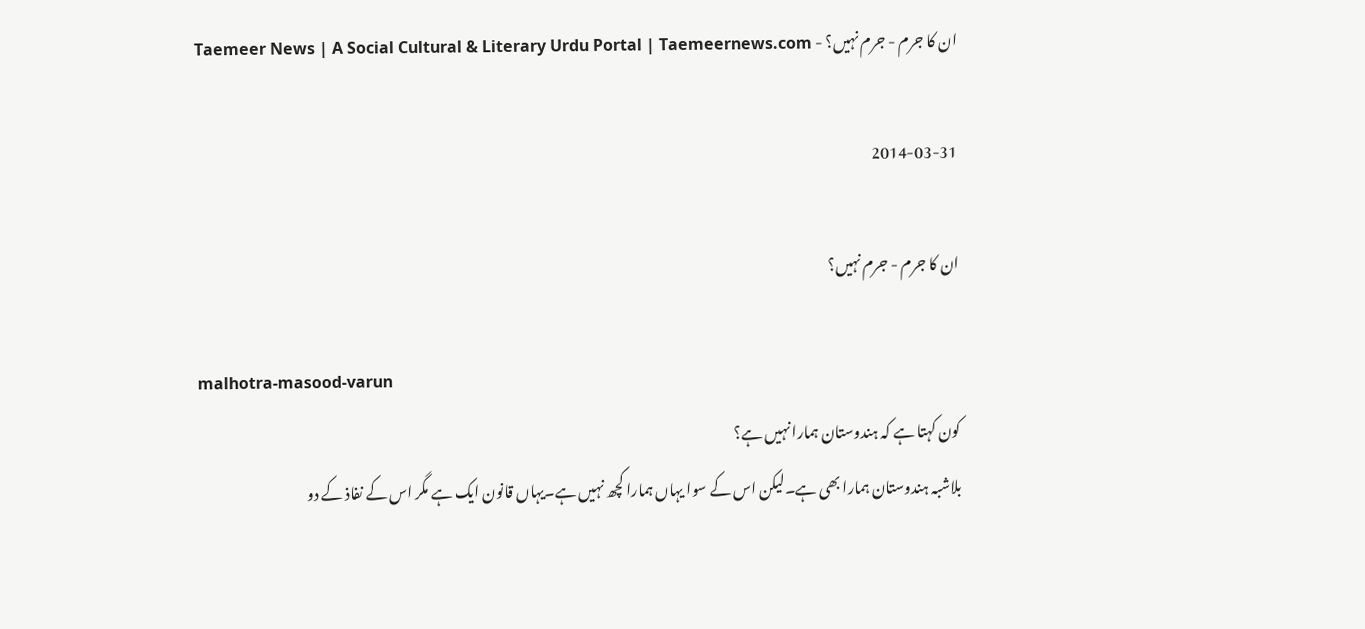ان کا جرم - جرم نہیں؟ - Taemeer News | A Social Cultural & Literary Urdu Portal | Taemeernews.com

2014-03-31

ان کا جرم - جرم نہیں؟

malhotra-masood-varun
کون کہتا ہے کہ ہندوستان ہمارا نہیں ہے؟
بلاشبہ ہندوستان ہمارا بھی ہے۔لیکن اس کے سوا یہاں ہمارا کچھ نہیں ہے۔یہاں قانون ایک ہے مگر اس کے نفاذ کے دو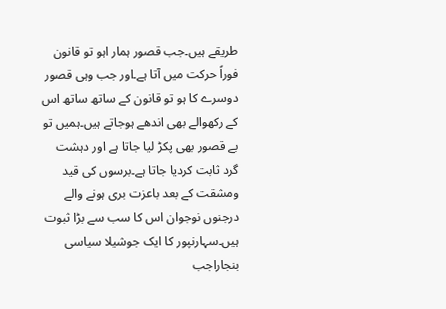طریقے ہیں۔جب قصور ہمار اہو تو قانون فوراً حرکت میں آتا ہے۔اور جب وہی قصور دوسرے کا ہو تو قانون کے ساتھ ساتھ اس کے رکھوالے بھی اندھے ہوجاتے ہیں۔ہمیں تو بے قصور بھی پکڑ لیا جاتا ہے اور دہشت گرد ثابت کردیا جاتا ہے۔برسوں کی قید ومشقت کے بعد باعزت بری ہونے والے درجنوں نوجوان اس کا سب سے بڑا ثبوت ہیں۔سہارنپور کا ایک جوشیلا سیاسی بنجاراجب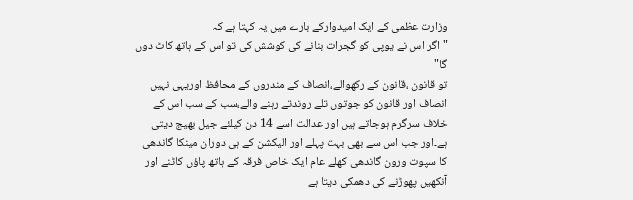وزارت عظمی کے ایک امیدوارکے بارے میں یہ کہتا ہے کہ
"اگر اس نے یوپی کو گجرات بنانے کی کوشش کی تو اس کے ہاتھ کاٹ دوں گا"
تو قانون ،قانون کے رکھوالے،انصاف کے مندروں کے محافظ اوریہی نہیں انصاف اور قانون کو جوتوں تلے روندتے رہنے والے،سب کے سب اس کے خلاف سرگرم ہوجاتے ہیں اور عدالت اسے 14 دن کیلئے جیل بھیج دیتی ہے۔اور جب اس سے بھی بہت پہلے اور الیکشن کے ہی دوران مینکا گاندھی کا سپوت ورون گاندھی کھلے عام ایک خاص فرقہ کے ہاتھ پاؤں کاٹنے اور آنکھیں پھوڑنے کی دھمکی دیتا ہے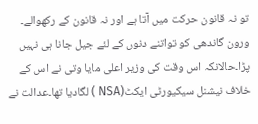تو نہ قانون حرکت میں آتا ہے اور نہ قانون کے رکھوالے۔
ورون گاندھی کو تواتنے دنوں کے لئے جیل جانا ہی نہیں پڑا۔حالانکہ اس وقت کی وزیر اعلی مایا وتی نے اس کے خلاف نیشنل سیکیورٹی ایکٹ(NSA ) لگادیا تھا۔عدالت نے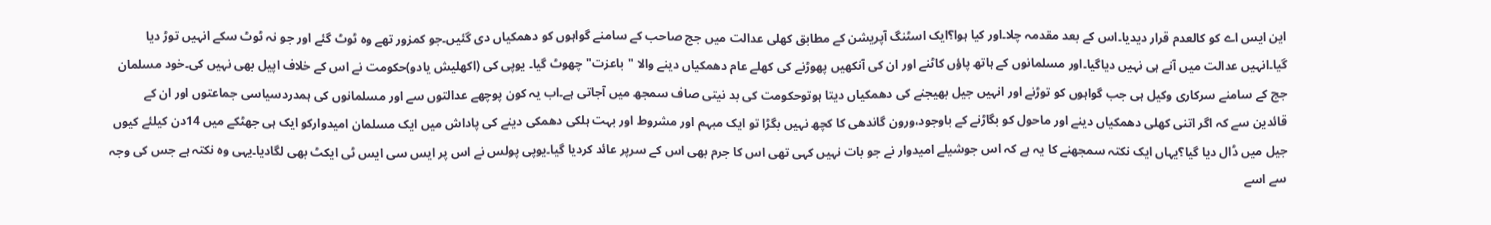این ایس اے کو کالعدم قرار دیدیا۔اس کے بعد مقدمہ چلا۔اور کیا ہوا؟ایک اسٹنگ آپریشن کے مطابق کھلی عدالت میں جج صاحب کے سامنے گواہوں کو دھمکیاں دی گئیں۔جو کمزور تھے وہ ٹوٹ گئے اور جو نہ ٹوٹ سکے انہیں توڑ دیا گیا۔انہیں عدالت میں آنے ہی نہیں دیاگیا۔اور مسلمانوں کے ہاتھ پاؤں کاٹنے اور ان کی آنکھیں پھوڑنے کی کھلے عام دھمکیاں دینے والا "باعزت" چھوٹ گیا۔ یوپی کی (اکھلیش یادو)حکومت نے اس کے خلاف اپیل بھی نہیں کی۔خود مسلمان جج کے سامنے سرکاری وکیل ہی جب گواہوں کو توڑنے اور انہیں جیل بھیجنے کی دھمکیاں دیتا ہوتوحکومت کی بد نیتی صاف سمجھ میں آجاتی ہے۔اب یہ کون پوچھے عدالتوں سے اور مسلمانوں کی ہمدردسیاسی جماعتوں اور ان کے قائدین سے کہ اگر اتنی کھلی دھمکیاں دینے اور ماحول کو بگاڑنے کے باوجود،ورون گاندھی کا کچھ نہیں بگڑا تو ایک مبہم اور مشروط اور بہت ہلکی دھمکی دینے کی پاداش میں ایک مسلمان امیدوارکو ایک ہی جھٹکے میں 14دن کیلئے کیوں جیل میں ڈال دیا گیا؟یہاں ایک نکتہ سمجھنے کا یہ ہے کہ اس جوشیلے امیدوار نے جو بات نہیں کہی تھی اس کا جرم بھی اس کے سرپر عائد کردیا گیا۔یوپی پولس نے اس پر ایس سی ایس ٹی ایکٹ بھی لگادیا۔یہی وہ نکتہ ہے جس کی وجہ سے اسے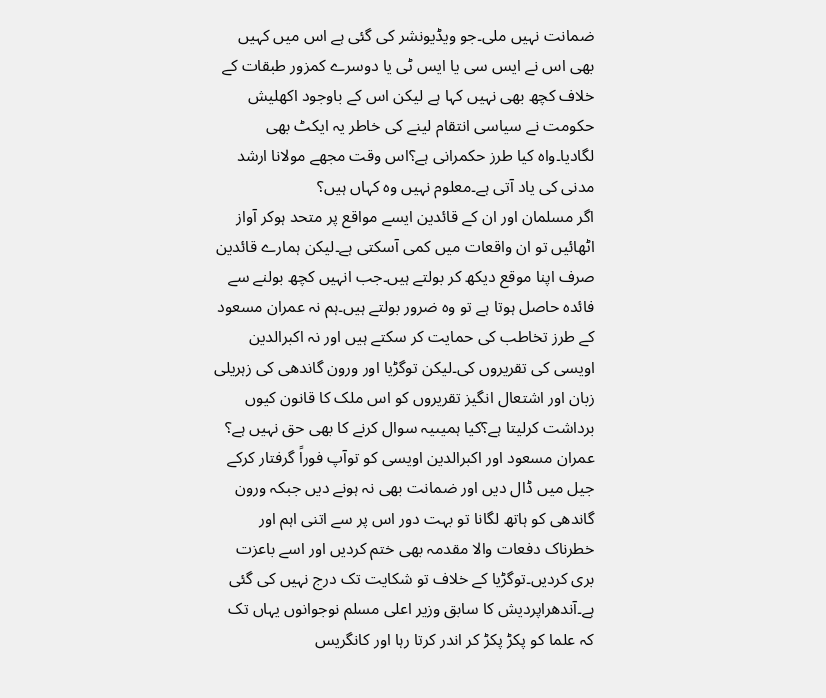ضمانت نہیں ملی۔جو ویڈیونشر کی گئی ہے اس میں کہیں بھی اس نے ایس سی یا ایس ٹی یا دوسرے کمزور طبقات کے خلاف کچھ بھی نہیں کہا ہے لیکن اس کے باوجود اکھلیش حکومت نے سیاسی انتقام لینے کی خاطر یہ ایکٹ بھی لگادیا۔واہ کیا طرز حکمرانی ہے؟اس وقت مجھے مولانا ارشد مدنی کی یاد آتی ہے۔معلوم نہیں وہ کہاں ہیں؟
اگر مسلمان اور ان کے قائدین ایسے مواقع پر متحد ہوکر آواز اٹھائیں تو ان واقعات میں کمی آسکتی ہے۔لیکن ہمارے قائدین صرف اپنا موقع دیکھ کر بولتے ہیں۔جب انہیں کچھ بولنے سے فائدہ حاصل ہوتا ہے تو وہ ضرور بولتے ہیں۔ہم نہ عمران مسعود کے طرز تخاطب کی حمایت کر سکتے ہیں اور نہ اکبرالدین اویسی کی تقریروں کی۔لیکن توگڑیا اور ورون گاندھی کی زہریلی زبان اور اشتعال انگیز تقریروں کو اس ملک کا قانون کیوں برداشت کرلیتا ہے؟کیا ہمیںیہ سوال کرنے کا بھی حق نہیں ہے؟ عمران مسعود اور اکبرالدین اویسی کو توآپ فوراً گرفتار کرکے جیل میں ڈال دیں اور ضمانت بھی نہ ہونے دیں جبکہ ورون گاندھی کو ہاتھ لگانا تو بہت دور اس پر سے اتنی اہم اور خطرناک دفعات والا مقدمہ بھی ختم کردیں اور اسے باعزت بری کردیں۔توگڑیا کے خلاف تو شکایت تک درج نہیں کی گئی ہے۔آندھراپردیش کا سابق وزیر اعلی مسلم نوجوانوں یہاں تک کہ علما کو پکڑ پکڑ کر اندر کرتا رہا اور کانگریس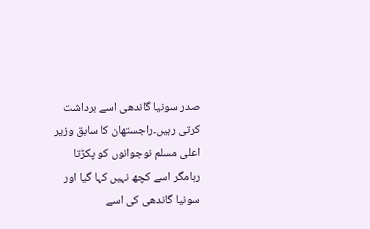صدر سونیا گاندھی اسے برداشت کرتی رہیں۔راجستھان کا سابق وزیر اعلی مسلم نوجوانوں کو پکڑتا رہامگر اسے کچھ نہیں کہا گیا اور سونیا گاندھی کی اسے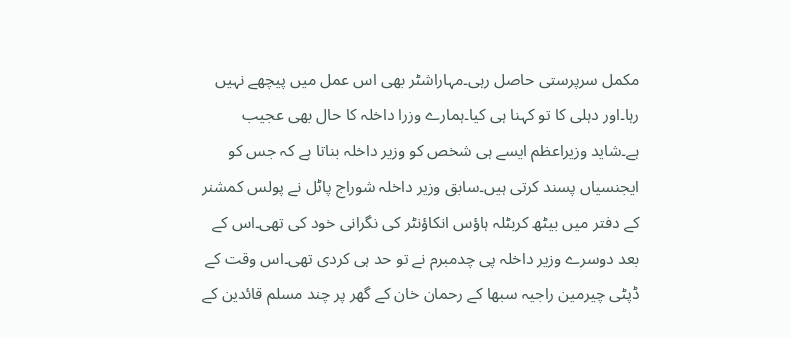مکمل سرپرستی حاصل رہی۔مہاراشٹر بھی اس عمل میں پیچھے نہیں رہا۔اور دہلی کا تو کہنا ہی کیا۔ہمارے وزرا داخلہ کا حال بھی عجیب ہے۔شاید وزیراعظم ایسے ہی شخص کو وزیر داخلہ بناتا ہے کہ جس کو ایجنسیاں پسند کرتی ہیں۔سابق وزیر داخلہ شوراج پاٹل نے پولس کمشنر کے دفتر میں بیٹھ کربٹلہ ہاؤس انکاؤنٹر کی نگرانی خود کی تھی۔اس کے بعد دوسرے وزیر داخلہ پی چدمبرم نے تو حد ہی کردی تھی۔اس وقت کے ڈپٹی چیرمین راجیہ سبھا کے رحمان خان کے گھر پر چند مسلم قائدین کے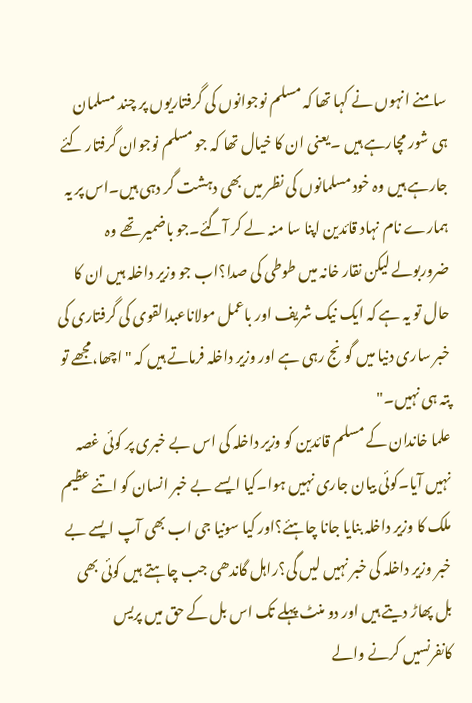سامنے انہوں نے کہا تھا کہ مسلم نوجوانوں کی گرفتاریوں پر چند مسلمان ہی شور مچارہے ہیں ۔یعنی ان کا خیال تھا کہ جو مسلم نوجوان گرفتار کئے جارہے ہیں وہ خود مسلمانوں کی نظر میں بھی دہشت گر دہی ہیں۔اس پر یہ ہمارے نام نہاد قائدین اپنا سا منہ لے کر آگئے۔جو باضمیر تھے وہ ضروربولے لیکن نقار خانہ میں طوطی کی صدا؟اب جو وزیر داخلہ ہیں ان کا حال تو یہ ہے کہ ایک نیک شریف اور باعمل مولاناعبدالقوی کی گرفتاری کی خبر ساری دنیا میں گونج رہی ہے اور وزیر داخلہ فرماتے ہیں کہ "اچھا،مجھے تو پتہ ہی نہیں۔"
علما خاندان کے مسلم قائدین کو وزیر داخلہ کی اس بے خبری پر کوئی غصہ نہیں آیا۔کوئی بیان جاری نہیں ہوا۔کیا ایسے بے خبر انسان کو اتنے عظیم ملک کا وزیر داخلہ بنایا جانا چاہئے؟اور کیا سونیا جی اب بھی آپ ایسے بے خبر وزیر داخلہ کی خبر نہیں لیں گی؟راہل گاندھی جب چاہتے ہیں کوئی بھی بل پھاڑ دیتے ہیں اور دو منٹ پہلے تک اس بل کے حق میں پریس کانفرنسیں کرنے والے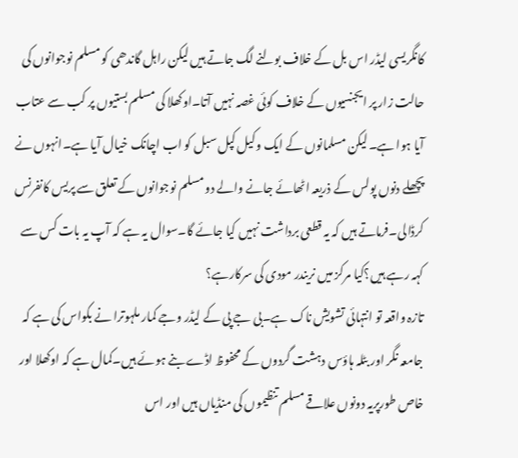کانگریسی لیڈر اس بل کے خلاف بولنے لگ جاتے ہیں لیکن راہل گاندھی کو مسلم نوجوانوں کی حالت زار پر ایجنسیوں کے خلاف کوئی غصہ نہیں آتا۔اوکھلا کی مسلم بستیوں پر کب سے عتاب آیا ہوا ہے۔لیکن مسلمانوں کے ایک وکیل کپل سبل کو اب اچانک خیال آیا ہے۔انہوں نے پچھلے دنوں پولس کے ذریعہ اٹھائے جانے والے دو مسلم نوجوانوں کے تعلق سے پریس کانفرنس کرڈالی۔فرماتے ہیں کہ یہ قطعی برداشت نہیں کیا جائے گا۔سوال یہ ہے کہ آپ یہ بات کس سے کہہ رہے ہیں؟کیا مرکز میں نریندر مودی کی سرکارہے؟
تازہ واقعہ تو انتہائی تشویش ناک ہے۔بی جے پی کے لیڈر وجے کمار ملہوترا نے بکواس کی ہے کہ جامعہ نگر اور بٹلہ ہاؤس دہشت گردوں کے محفوظ اڈے بنے ہوئے ہیں۔کمال ہے کہ اوکھلا اور خاص طورپریہ دونوں علاقے مسلم تنظیموں کی منڈیاں ہیں اور اس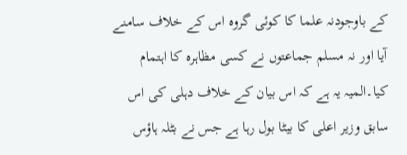کے باوجودنہ علما کا کوئی گروہ اس کے خلاف سامنے آیا اور نہ مسلم جماعتوں نے کسی مظاہرہ کا اہتمام کیا۔المیہ یہ ہے کہ اس بیان کے خلاف دہلی کی اس سابق وزیر اعلی کا بیٹا بول رہا ہے جس نے بٹلہ ہاؤس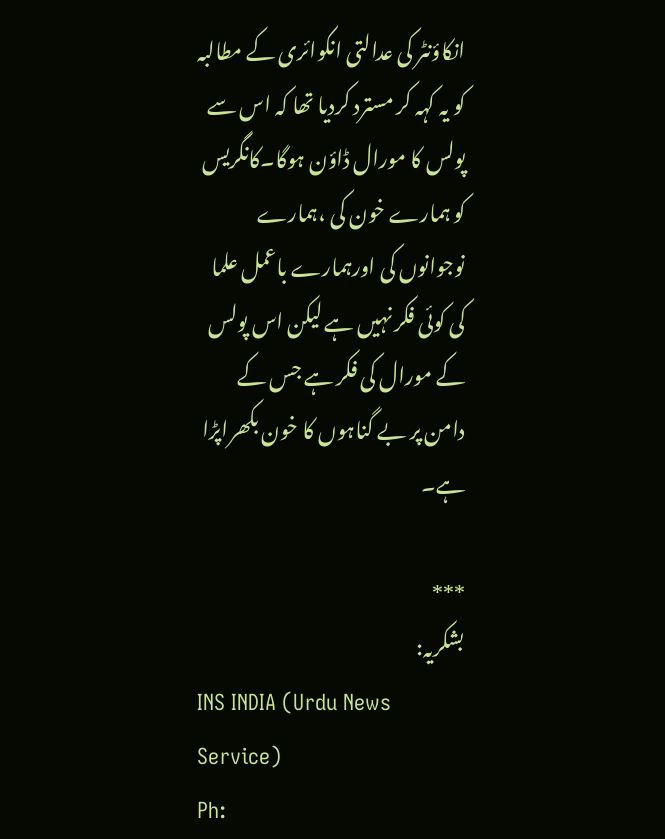انکاؤنٹر کی عدالتی انکوائری کے مطالبہ کو یہ کہہ کر مسترد کردیا تھا کہ اس سے پولس کا مورال ڈاؤن ہوگا۔کانگریس کو ہمارے خون کی ،ہمارے نوجوانوں کی اورہمارے باعمل علما کی کوئی فکر نہیں ہے لیکن اس پولس کے مورال کی فکر ہے جس کے دامن پر بے گناہوں کا خون بکھراپڑا ہے۔

***
بشکریہ:
INS INDIA (Urdu News Service)
Ph: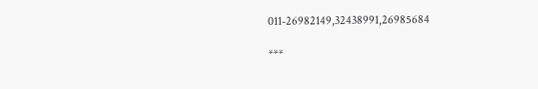011-26982149,32438991,26985684

***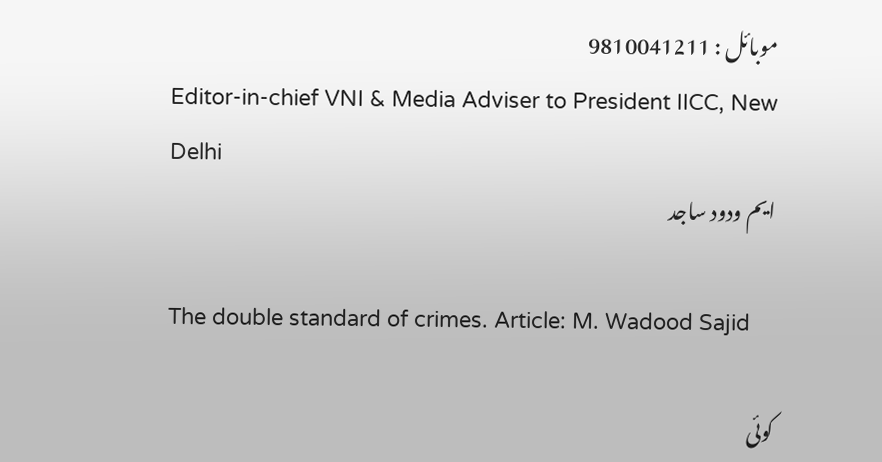موبائل : 9810041211
Editor-in-chief VNI & Media Adviser to President IICC, New Delhi
ایم ودود ساجد

The double standard of crimes. Article: M. Wadood Sajid

کوئی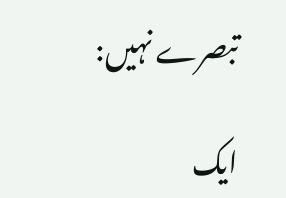تبصرے نہیں:

ایک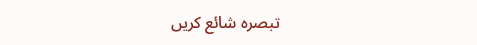تبصرہ شائع کریں